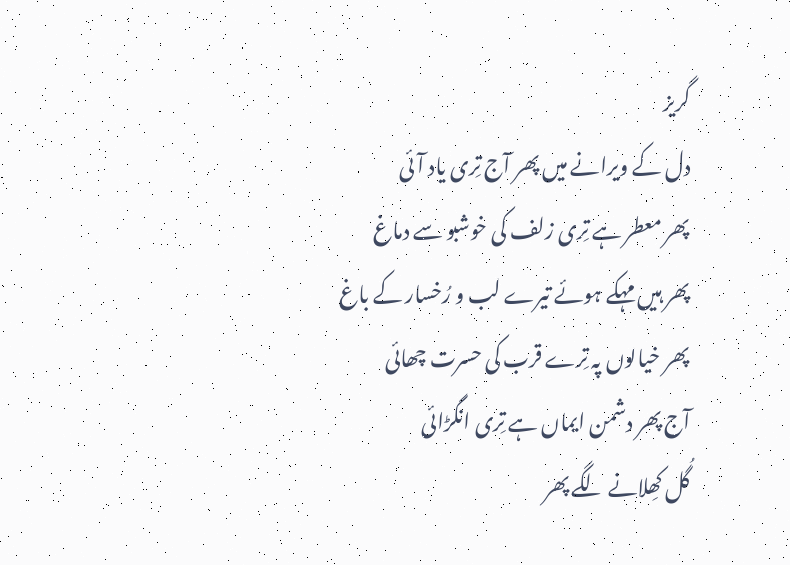گریز
دل کے ویرانے میں پھر آج تِری یاد آئی
پھر معطر ہے تِری زلف کی خوشبو سے دماغ
پھر ہیں مہکے ہوئے تیرے لب و رُخسار کے باغ
پھر خیالوں پہ تِرے قرب کی حسرت چھائی
آج پھر دشمن ایماں ہے تِری انگڑائی
گُل کھِلانے لگے پھر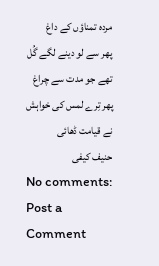مردہ تمناؤں کے داغ
پھر سے لو دینے لگے گُل تھے جو مدت سے چراغ
پھر تِرے لمس کی خواہش نے قیامت ڈھائی
حنیف کیفی
No comments:
Post a Comment